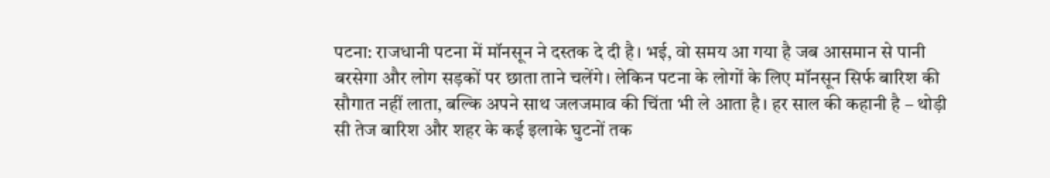पटना: राजधानी पटना में मॉनसून ने दस्तक दे दी है। भई, वो समय आ गया है जब आसमान से पानी बरसेगा और लोग सड़कों पर छाता ताने चलेंगे। लेकिन पटना के लोगों के लिए मॉनसून सिर्फ बारिश की सौगात नहीं लाता, बल्कि अपने साथ जलजमाव की चिंता भी ले आता है। हर साल की कहानी है – थोड़ी सी तेज बारिश और शहर के कई इलाके घुटनों तक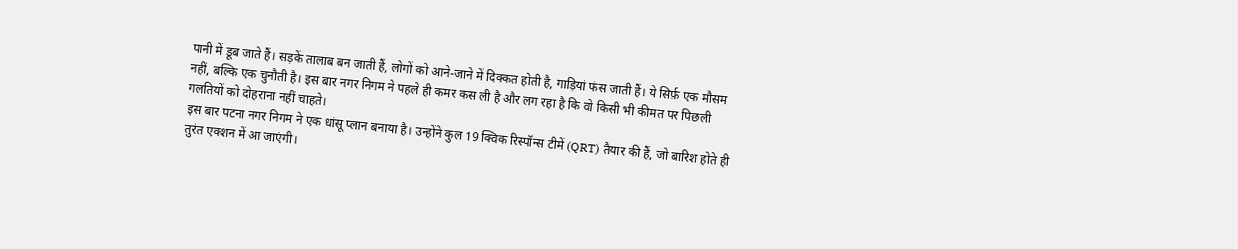पानी में डूब जाते हैं। सड़कें तालाब बन जाती हैं, लोगों को आने-जाने में दिक्कत होती है, गाड़ियां फंस जाती हैं। ये सिर्फ़ एक मौसम नहीं, बल्कि एक चुनौती है। इस बार नगर निगम ने पहले ही कमर कस ली है और लग रहा है कि वो किसी भी कीमत पर पिछली गलतियों को दोहराना नहीं चाहते।
इस बार पटना नगर निगम ने एक धांसू प्लान बनाया है। उन्होंने कुल 19 क्विक रिस्पॉन्स टीमें (QRT) तैयार की हैं, जो बारिश होते ही तुरंत एक्शन में आ जाएंगी।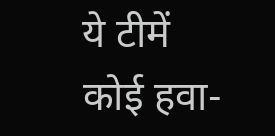ये टीमें कोई हवा-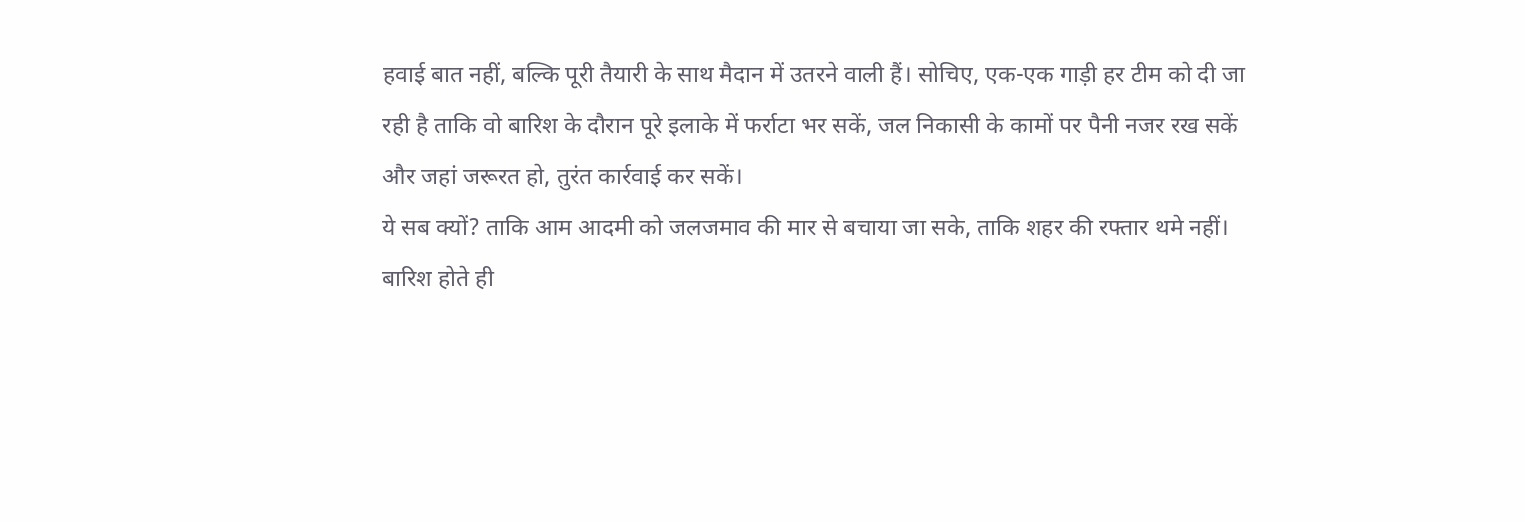हवाई बात नहीं, बल्कि पूरी तैयारी के साथ मैदान में उतरने वाली हैं। सोचिए, एक-एक गाड़ी हर टीम को दी जा रही है ताकि वो बारिश के दौरान पूरे इलाके में फर्राटा भर सकें, जल निकासी के कामों पर पैनी नजर रख सकें और जहां जरूरत हो, तुरंत कार्रवाई कर सकें।
ये सब क्यों? ताकि आम आदमी को जलजमाव की मार से बचाया जा सके, ताकि शहर की रफ्तार थमे नहीं।
बारिश होते ही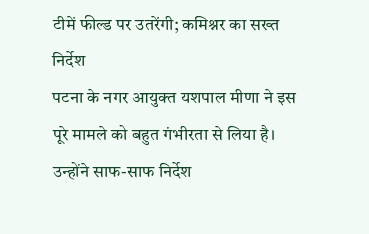टीमें फील्ड पर उतरेंगी; कमिश्नर का सख्त निर्देश
पटना के नगर आयुक्त यशपाल मीणा ने इस पूरे मामले को बहुत गंभीरता से लिया है। उन्होंने साफ-साफ निर्देश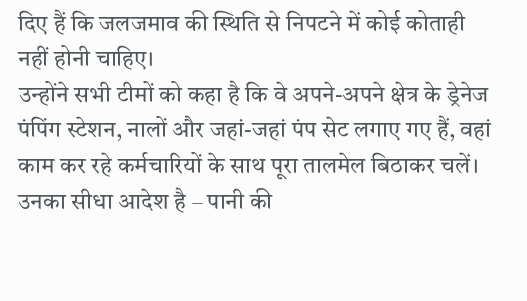दिए हैं कि जलजमाव की स्थिति से निपटने में कोई कोताही नहीं होनी चाहिए।
उन्होंने सभी टीमों को कहा है कि वे अपने-अपने क्षेत्र के ड्रेनेज पंपिंग स्टेशन, नालों और जहां-जहां पंप सेट लगाए गए हैं, वहां काम कर रहे कर्मचारियों के साथ पूरा तालमेल बिठाकर चलें। उनका सीधा आदेश है – पानी की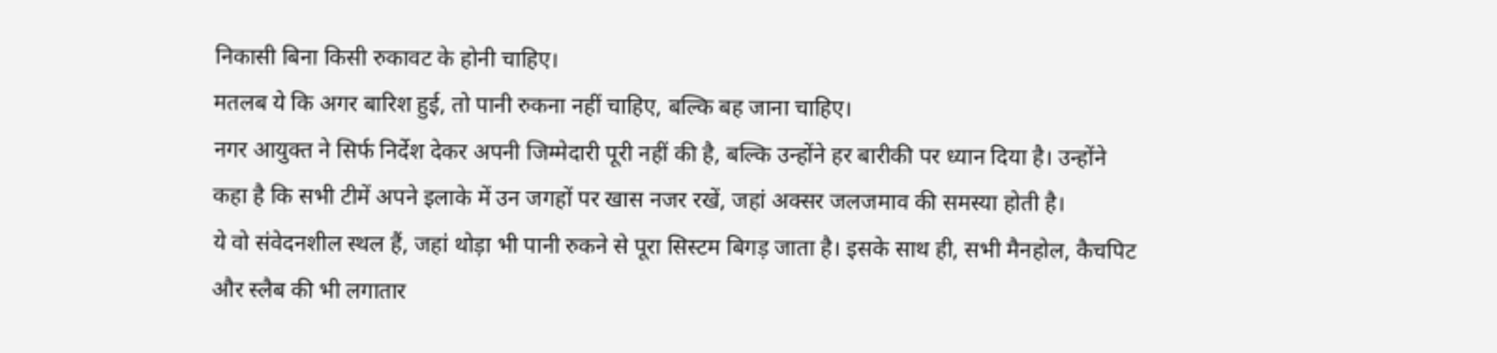निकासी बिना किसी रुकावट के होनी चाहिए।
मतलब ये कि अगर बारिश हुई, तो पानी रुकना नहीं चाहिए, बल्कि बह जाना चाहिए।
नगर आयुक्त ने सिर्फ निर्देश देकर अपनी जिम्मेदारी पूरी नहीं की है, बल्कि उन्होंने हर बारीकी पर ध्यान दिया है। उन्होंने कहा है कि सभी टीमें अपने इलाके में उन जगहों पर खास नजर रखें, जहां अक्सर जलजमाव की समस्या होती है।
ये वो संवेदनशील स्थल हैं, जहां थोड़ा भी पानी रुकने से पूरा सिस्टम बिगड़ जाता है। इसके साथ ही, सभी मैनहोल, कैचपिट और स्लैब की भी लगातार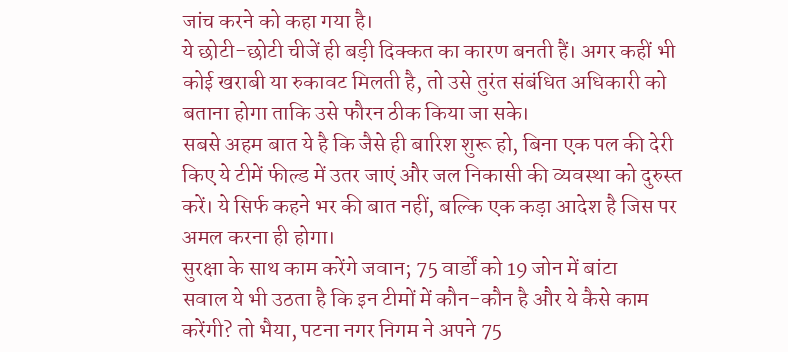जांच करने को कहा गया है।
ये छोटी-छोटी चीजें ही बड़ी दिक्कत का कारण बनती हैं। अगर कहीं भी कोई खराबी या रुकावट मिलती है, तो उसे तुरंत संबंधित अधिकारी को बताना होगा ताकि उसे फौरन ठीक किया जा सके।
सबसे अहम बात ये है कि जैसे ही बारिश शुरू हो, बिना एक पल की देरी किए ये टीमें फील्ड में उतर जाएं और जल निकासी की व्यवस्था को दुरुस्त करें। ये सिर्फ कहने भर की बात नहीं, बल्कि एक कड़ा आदेश है जिस पर अमल करना ही होगा।
सुरक्षा के साथ काम करेंगे जवान; 75 वार्डों को 19 जोन में बांटा
सवाल ये भी उठता है कि इन टीमों में कौन-कौन है और ये कैसे काम करेंगी? तो भैया, पटना नगर निगम ने अपने 75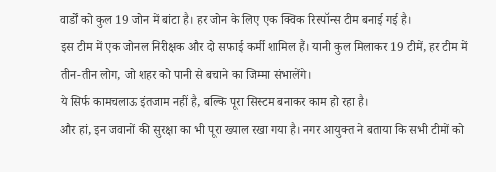वार्डों को कुल 19 जोन में बांटा है। हर जोन के लिए एक क्विक रिस्पॉन्स टीम बनाई गई है।
इस टीम में एक जोनल निरीक्षक और दो सफाई कर्मी शामिल हैं। यानी कुल मिलाकर 19 टीमें, हर टीम में तीन-तीन लोग, जो शहर को पानी से बचाने का जिम्मा संभालेंगे।
ये सिर्फ कामचलाऊ इंतजाम नहीं है, बल्कि पूरा सिस्टम बनाकर काम हो रहा है।
और हां, इन जवानों की सुरक्षा का भी पूरा ख्याल रखा गया है। नगर आयुक्त ने बताया कि सभी टीमों को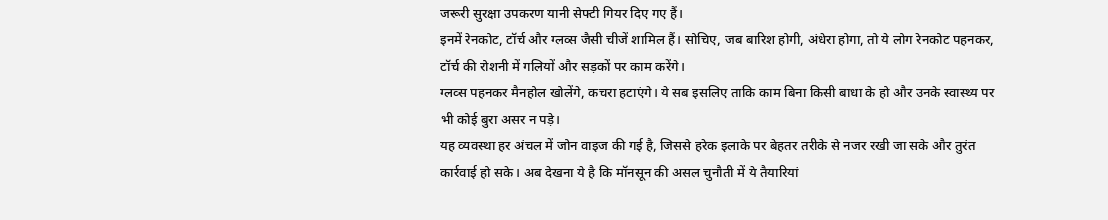जरूरी सुरक्षा उपकरण यानी सेफ्टी गियर दिए गए हैं।
इनमें रेनकोट, टॉर्च और ग्लव्स जैसी चीजें शामिल हैं। सोचिए, जब बारिश होगी, अंधेरा होगा, तो ये लोग रेनकोट पहनकर, टॉर्च की रोशनी में गलियों और सड़कों पर काम करेंगे।
ग्लव्स पहनकर मैनहोल खोलेंगे, कचरा हटाएंगे। ये सब इसलिए ताकि काम बिना किसी बाधा के हो और उनके स्वास्थ्य पर भी कोई बुरा असर न पड़े।
यह व्यवस्था हर अंचल में जोन वाइज की गई है, जिससे हरेक इलाके पर बेहतर तरीके से नजर रखी जा सके और तुरंत कार्रवाई हो सके। अब देखना ये है कि मॉनसून की असल चुनौती में ये तैयारियां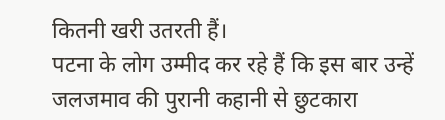कितनी खरी उतरती हैं।
पटना के लोग उम्मीद कर रहे हैं कि इस बार उन्हें जलजमाव की पुरानी कहानी से छुटकारा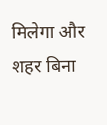मिलेगा और शहर बिना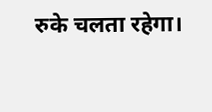रुके चलता रहेगा।